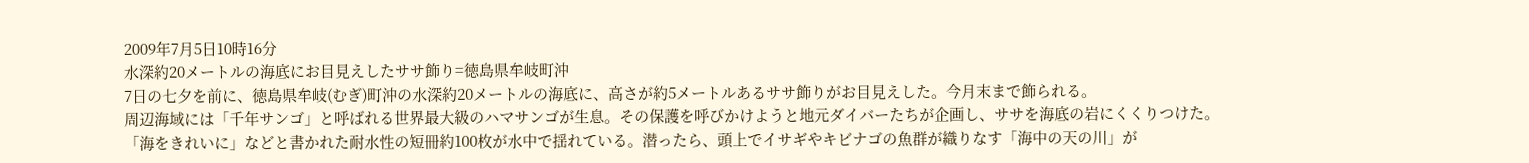2009年7月5日10時16分
水深約20メートルの海底にお目見えしたササ飾り=徳島県牟岐町沖
7日の七夕を前に、徳島県牟岐(むぎ)町沖の水深約20メートルの海底に、高さが約5メートルあるササ飾りがお目見えした。今月末まで飾られる。
周辺海域には「千年サンゴ」と呼ばれる世界最大級のハマサンゴが生息。その保護を呼びかけようと地元ダイバーたちが企画し、ササを海底の岩にくくりつけた。
「海をきれいに」などと書かれた耐水性の短冊約100枚が水中で揺れている。潜ったら、頭上でイサギやキビナゴの魚群が織りなす「海中の天の川」が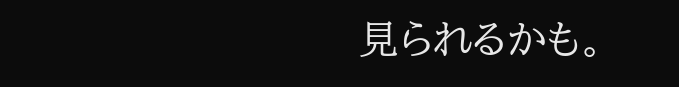見られるかも。